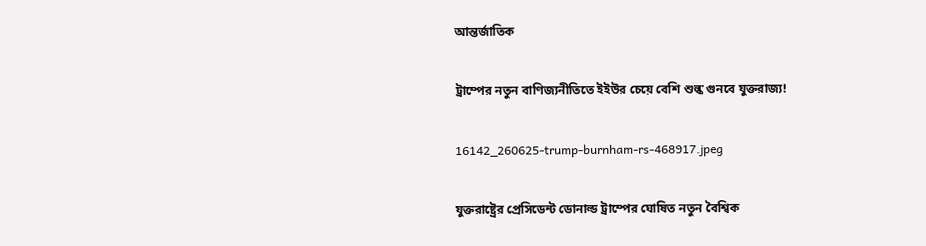আন্তর্জাতিক

ট্রাম্পের নতুন বাণিজ্যনীতিতে ইইউর চেয়ে বেশি শুল্ক গুনবে যুক্তরাজ্য!

16142_260625-trump-burnham-rs-468917.jpeg

যুক্তরাষ্ট্রের প্রেসিডেন্ট ডোনাল্ড ট্রাম্পের ঘোষিত নতুন বৈশ্বিক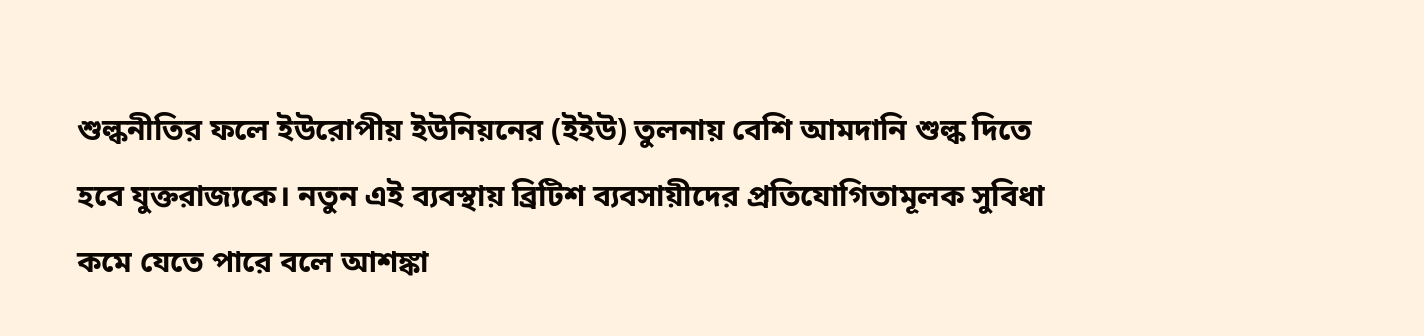শুল্কনীতির ফলে ইউরোপীয় ইউনিয়নের (ইইউ) তুলনায় বেশি আমদানি শুল্ক দিতে হবে যুক্তরাজ্যকে। নতুন এই ব্যবস্থায় ব্রিটিশ ব্যবসায়ীদের প্রতিযোগিতামূলক সুবিধা কমে যেতে পারে বলে আশঙ্কা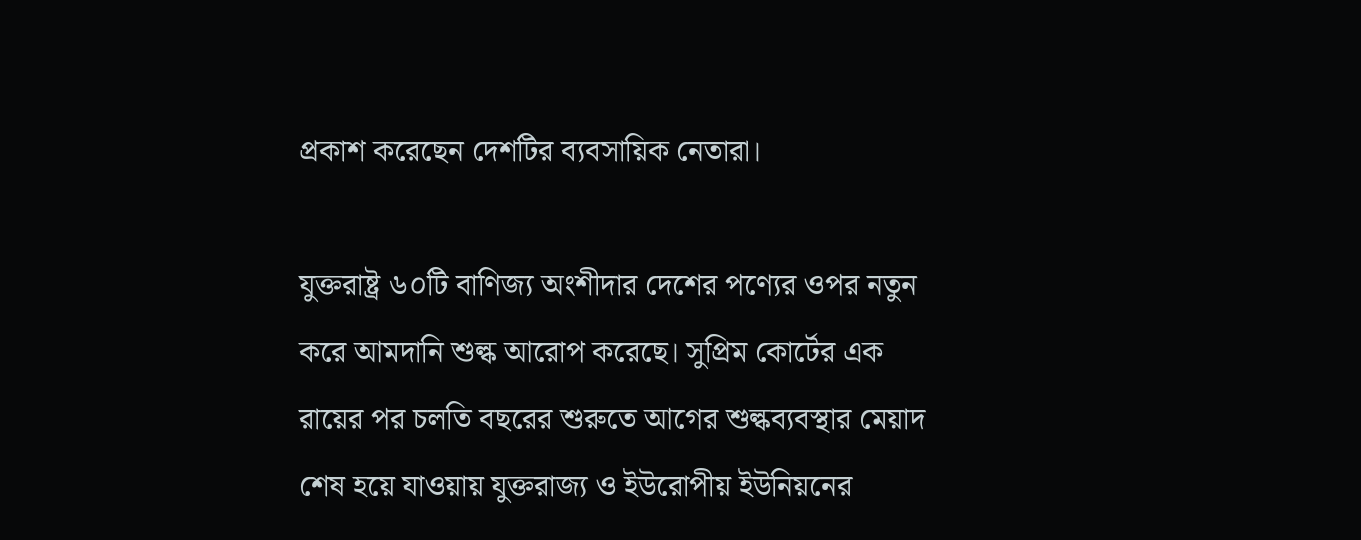প্রকাশ করেছেন দেশটির ব্যবসায়িক নেতারা।

যুক্তরাষ্ট্র ৬০টি বাণিজ্য অংশীদার দেশের পণ্যের ওপর নতুন করে আমদানি শুল্ক আরোপ করেছে। সুপ্রিম কোর্টের এক রায়ের পর চলতি বছরের শুরুতে আগের শুল্কব্যবস্থার মেয়াদ শেষ হয়ে যাওয়ায় যুক্তরাজ্য ও ইউরোপীয় ইউনিয়নের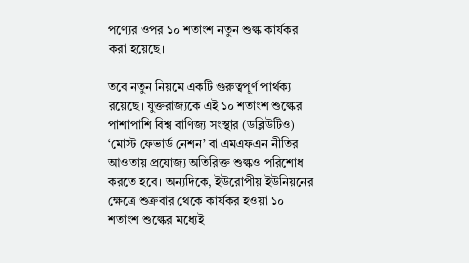পণ্যের ওপর ১০ শতাংশ নতুন শুল্ক কার্যকর করা হয়েছে।

তবে নতুন নিয়মে একটি গুরুত্বপূর্ণ পার্থক্য রয়েছে। যুক্তরাজ্যকে এই ১০ শতাংশ শুল্কের পাশাপাশি বিশ্ব বাণিজ্য সংস্থার (ডব্লিউটিও) ‘মোস্ট ফেভার্ড নেশন’ বা এমএফএন নীতির আওতায় প্রযোজ্য অতিরিক্ত শুল্কও পরিশোধ করতে হবে। অন্যদিকে, ইউরোপীয় ইউনিয়নের ক্ষেত্রে শুক্রবার থেকে কার্যকর হওয়া ১০ শতাংশ শুল্কের মধ্যেই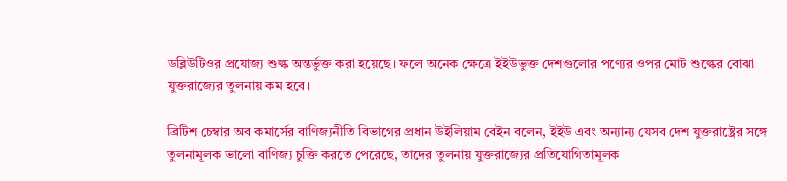ডব্লিউটিওর প্রযোজ্য শুল্ক অন্তর্ভুক্ত করা হয়েছে। ফলে অনেক ক্ষেত্রে ইইউভুক্ত দেশগুলোর পণ্যের ওপর মোট শুল্কের বোঝা যুক্তরাজ্যের তুলনায় কম হবে।

ব্রিটিশ চেম্বার অব কমার্সের বাণিজ্যনীতি বিভাগের প্রধান উইলিয়াম বেইন বলেন, ইইউ এবং অন্যান্য যেসব দেশ যুক্তরাষ্ট্রের সঙ্গে তুলনামূলক ভালো বাণিজ্য চুক্তি করতে পেরেছে, তাদের তুলনায় যুক্তরাজ্যের প্রতিযোগিতামূলক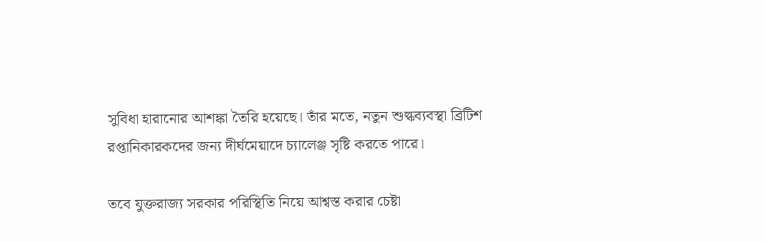সুবিধা হারানোর আশঙ্কা তৈরি হয়েছে। তাঁর মতে, নতুন শুল্কব্যবস্থা ব্রিটিশ রপ্তানিকারকদের জন্য দীর্ঘমেয়াদে চ্যালেঞ্জ সৃষ্টি করতে পারে।

তবে যুক্তরাজ্য সরকার পরিস্থিতি নিয়ে আশ্বস্ত করার চেষ্টা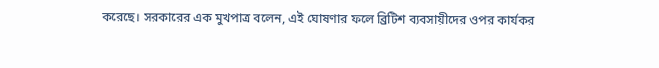করেছে। সরকারের এক মুখপাত্র বলেন, এই ঘোষণার ফলে ব্রিটিশ ব্যবসায়ীদের ওপর কার্যকর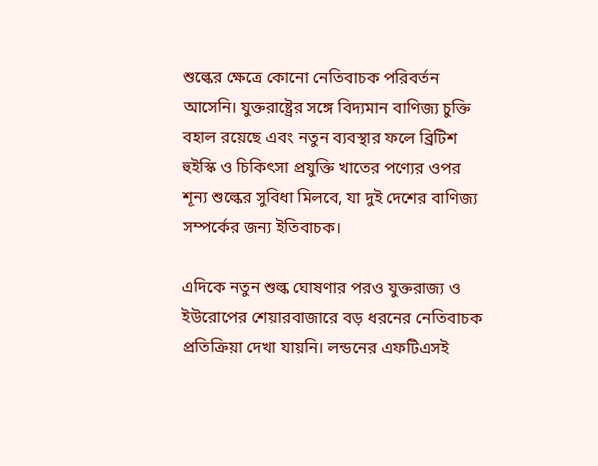শুল্কের ক্ষেত্রে কোনো নেতিবাচক পরিবর্তন আসেনি। যুক্তরাষ্ট্রের সঙ্গে বিদ্যমান বাণিজ্য চুক্তি বহাল রয়েছে এবং নতুন ব্যবস্থার ফলে ব্রিটিশ হুইস্কি ও চিকিৎসা প্রযুক্তি খাতের পণ্যের ওপর শূন্য শুল্কের সুবিধা মিলবে, যা দুই দেশের বাণিজ্য সম্পর্কের জন্য ইতিবাচক।

এদিকে নতুন শুল্ক ঘোষণার পরও যুক্তরাজ্য ও ইউরোপের শেয়ারবাজারে বড় ধরনের নেতিবাচক প্রতিক্রিয়া দেখা যায়নি। লন্ডনের এফটিএসই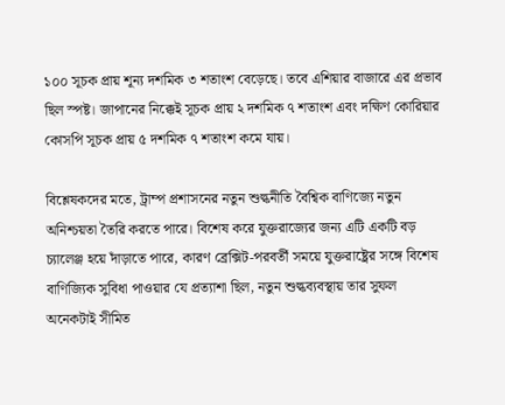১০০ সূচক প্রায় শূন্য দশমিক ৩ শতাংশ বেড়েছে। তবে এশিয়ার বাজারে এর প্রভাব ছিল স্পষ্ট। জাপানের নিক্কেই সূচক প্রায় ২ দশমিক ৭ শতাংশ এবং দক্ষিণ কোরিয়ার কোসপি সূচক প্রায় ৫ দশমিক ৭ শতাংশ কমে যায়।

বিশ্লেষকদের মতে, ট্রাম্প প্রশাসনের নতুন শুল্কনীতি বৈশ্বিক বাণিজ্যে নতুন অনিশ্চয়তা তৈরি করতে পারে। বিশেষ করে যুক্তরাজ্যের জন্য এটি একটি বড় চ্যালেঞ্জ হয়ে দাঁড়াতে পারে, কারণ ব্রেক্সিট-পরবর্তী সময়ে যুক্তরাষ্ট্রের সঙ্গে বিশেষ বাণিজ্যিক সুবিধা পাওয়ার যে প্রত্যাশা ছিল, নতুন শুল্কব্যবস্থায় তার সুফল অনেকটাই সীমিত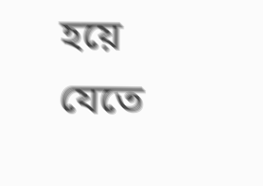হয়ে যেতে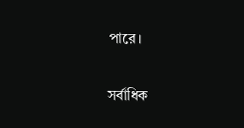পারে।

সর্বাধিক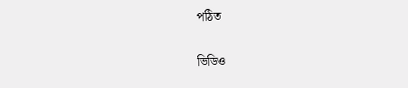পঠিত


ভিডিও